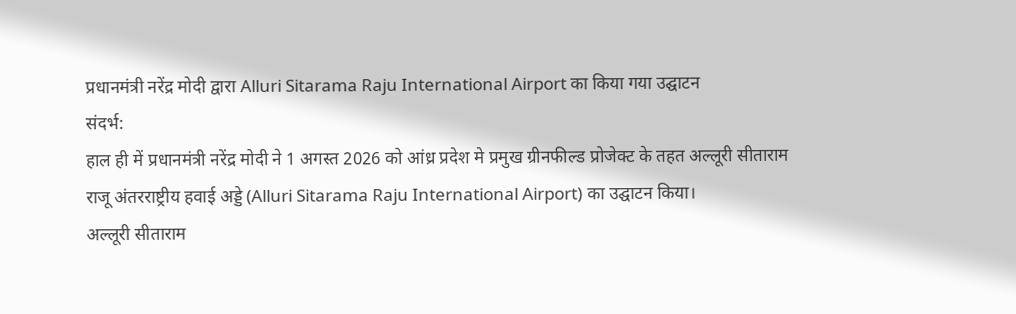प्रधानमंत्री नरेंद्र मोदी द्वारा Alluri Sitarama Raju International Airport का किया गया उद्घाटन
संदर्भ:
हाल ही में प्रधानमंत्री नरेंद्र मोदी ने 1 अगस्त 2026 को आंध्र प्रदेश मे प्रमुख ग्रीनफील्ड प्रोजेक्ट के तहत अल्लूरी सीताराम राजू अंतरराष्ट्रीय हवाई अड्डे (Alluri Sitarama Raju International Airport) का उद्घाटन किया।
अल्लूरी सीताराम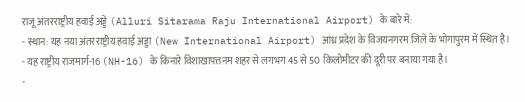राजू अंतरराष्ट्रीय हवाई अड्डे (Alluri Sitarama Raju International Airport) के बारे में:
- स्थान: यह नया अंतरराष्ट्रीय हवाई अड्डा (New International Airport) आंध्र प्रदेश के विजयनगरम जिले के भोगापुरम में स्थित है।
- यह राष्ट्रीय राजमार्ग-16 (NH-16) के किनारे विशाखापत्तनम शहर से लगभग 45 से 50 किलोमीटर की दूरी पर बनाया गया है।
-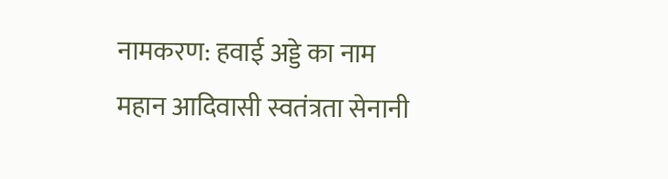नामकरण: हवाई अड्डे का नाम महान आदिवासी स्वतंत्रता सेनानी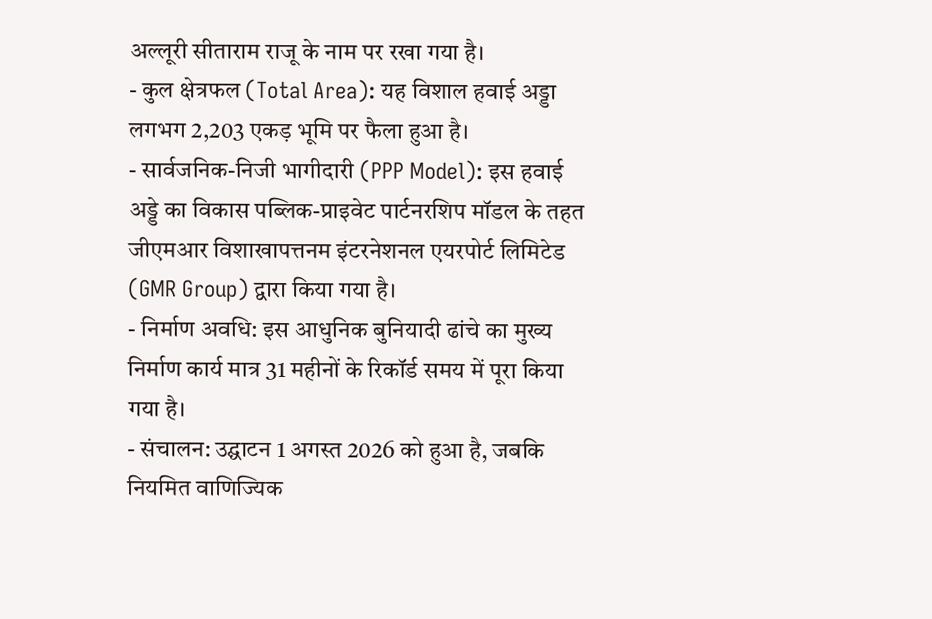अल्लूरी सीताराम राजू के नाम पर रखा गया है।
- कुल क्षेत्रफल (Total Area): यह विशाल हवाई अड्डा लगभग 2,203 एकड़ भूमि पर फैला हुआ है।
- सार्वजनिक-निजी भागीदारी (PPP Model): इस हवाई अड्डे का विकास पब्लिक-प्राइवेट पार्टनरशिप मॉडल के तहत जीएमआर विशाखापत्तनम इंटरनेशनल एयरपोर्ट लिमिटेड (GMR Group) द्वारा किया गया है।
- निर्माण अवधि: इस आधुनिक बुनियादी ढांचे का मुख्य निर्माण कार्य मात्र 31 महीनों के रिकॉर्ड समय में पूरा किया गया है।
- संचालन: उद्घाटन 1 अगस्त 2026 को हुआ है, जबकि नियमित वाणिज्यिक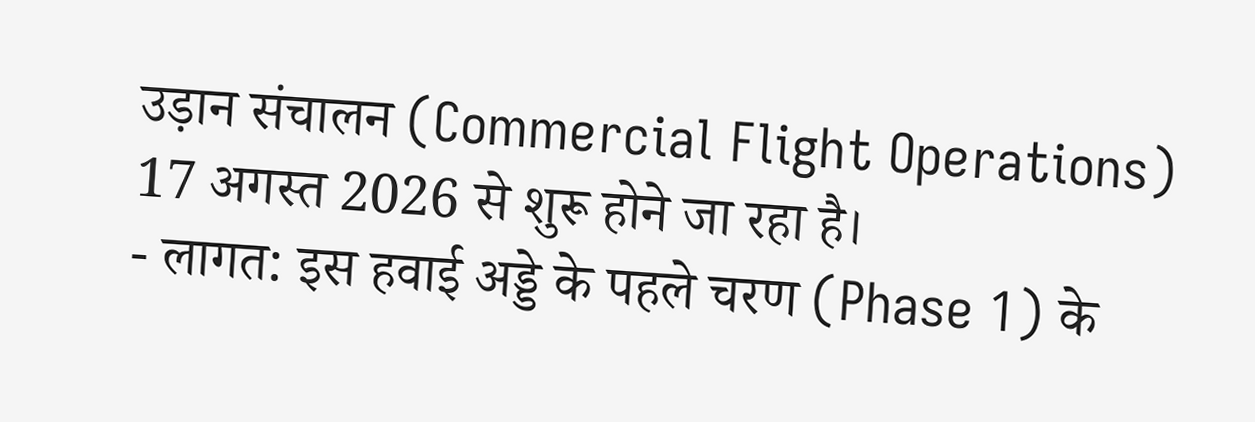उड़ान संचालन (Commercial Flight Operations) 17 अगस्त 2026 से शुरू होने जा रहा है।
- लागत: इस हवाई अड्डे के पहले चरण (Phase 1) के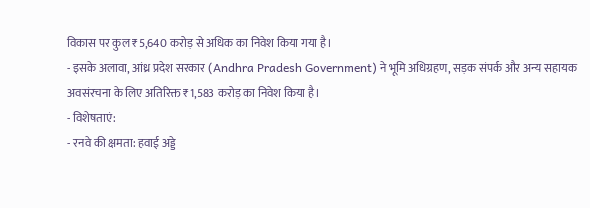विकास पर कुल ₹5,640 करोड़ से अधिक का निवेश किया गया है।
- इसके अलावा, आंध्र प्रदेश सरकार (Andhra Pradesh Government) ने भूमि अधिग्रहण, सड़क संपर्क और अन्य सहायक अवसंरचना के लिए अतिरिक्त ₹1,583 करोड़ का निवेश किया है।
- विशेषताएं:
- रनवे की क्षमता: हवाई अड्डे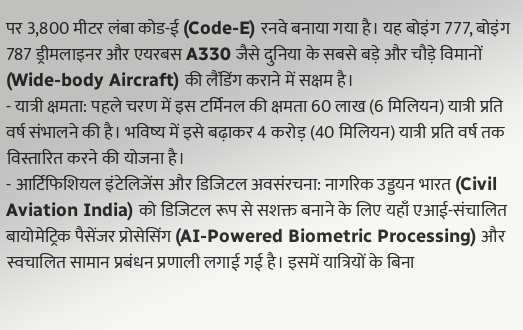पर 3,800 मीटर लंबा कोड-ई (Code-E) रनवे बनाया गया है। यह बोइंग 777, बोइंग 787 ड्रीमलाइनर और एयरबस A330 जैसे दुनिया के सबसे बड़े और चौड़े विमानों (Wide-body Aircraft) की लैंडिंग कराने में सक्षम है।
- यात्री क्षमता: पहले चरण में इस टर्मिनल की क्षमता 60 लाख (6 मिलियन) यात्री प्रति वर्ष संभालने की है। भविष्य में इसे बढ़ाकर 4 करोड़ (40 मिलियन) यात्री प्रति वर्ष तक विस्तारित करने की योजना है।
- आर्टिफिशियल इंटेलिजेंस और डिजिटल अवसंरचना: नागरिक उड्डयन भारत (Civil Aviation India) को डिजिटल रूप से सशक्त बनाने के लिए यहाँ एआई-संचालित बायोमेट्रिक पैसेंजर प्रोसेसिंग (AI-Powered Biometric Processing) और स्वचालित सामान प्रबंधन प्रणाली लगाई गई है। इसमें यात्रियों के बिना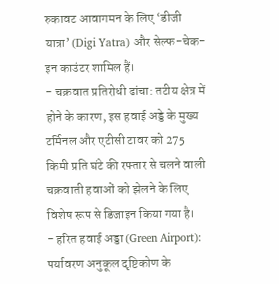रुकावट आवागमन के लिए ‘डीजी यात्रा’ (Digi Yatra) और सेल्फ-चेक-इन काउंटर शामिल हैं।
- चक्रवात प्रतिरोधी ढांचा: तटीय क्षेत्र में होने के कारण, इस हवाई अड्डे के मुख्य टर्मिनल और एटीसी टावर को 275 किमी प्रति घंटे की रफ्तार से चलने वाली चक्रवाती हवाओं को झेलने के लिए विशेष रूप से डिजाइन किया गया है।
- हरित हवाई अड्डा (Green Airport): पर्यावरण अनुकूल दृष्टिकोण के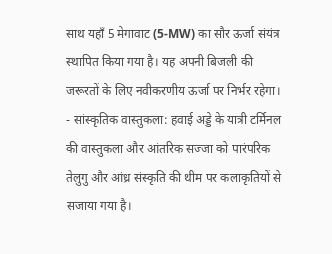साथ यहाँ 5 मेगावाट (5-MW) का सौर ऊर्जा संयंत्र स्थापित किया गया है। यह अपनी बिजली की जरूरतों के लिए नवीकरणीय ऊर्जा पर निर्भर रहेगा।
- सांस्कृतिक वास्तुकला: हवाई अड्डे के यात्री टर्मिनल की वास्तुकला और आंतरिक सज्जा को पारंपरिक तेलुगु और आंध्र संस्कृति की थीम पर कलाकृतियों से सजाया गया है।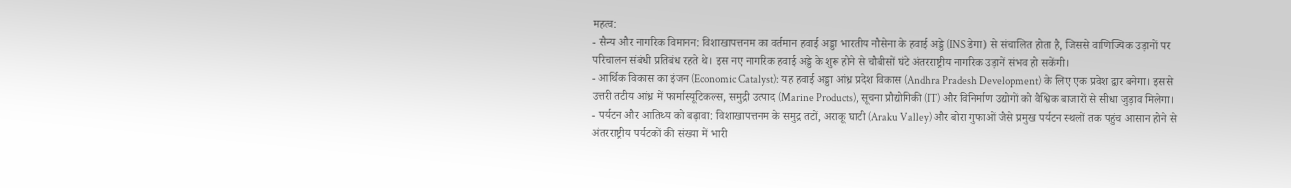महत्व:
- सैन्य और नागरिक विमानन: विशाखापत्तनम का वर्तमान हवाई अड्डा भारतीय नौसेना के हवाई अड्डे (INS डेगा) से संचालित होता है, जिससे वाणिज्यिक उड़ानों पर परिचालन संबंधी प्रतिबंध रहते थे। इस नए नागरिक हवाई अड्डे के शुरू होने से चौबीसों घंटे अंतरराष्ट्रीय नागरिक उड़ानें संभव हो सकेंगी।
- आर्थिक विकास का इंजन (Economic Catalyst): यह हवाई अड्डा आंध्र प्रदेश विकास (Andhra Pradesh Development) के लिए एक प्रवेश द्वार बनेगा। इससे उत्तरी तटीय आंध्र में फार्मास्यूटिकल्स, समुद्री उत्पाद (Marine Products), सूचना प्रौद्योगिकी (IT) और विनिर्माण उद्योगों को वैश्विक बाजारों से सीधा जुड़ाव मिलेगा।
- पर्यटन और आतिथ्य को बढ़ावा: विशाखापत्तनम के समुद्र तटों, अराकू घाटी (Araku Valley) और बोरा गुफाओं जैसे प्रमुख पर्यटन स्थलों तक पहुंच आसान होने से अंतरराष्ट्रीय पर्यटकों की संख्या में भारी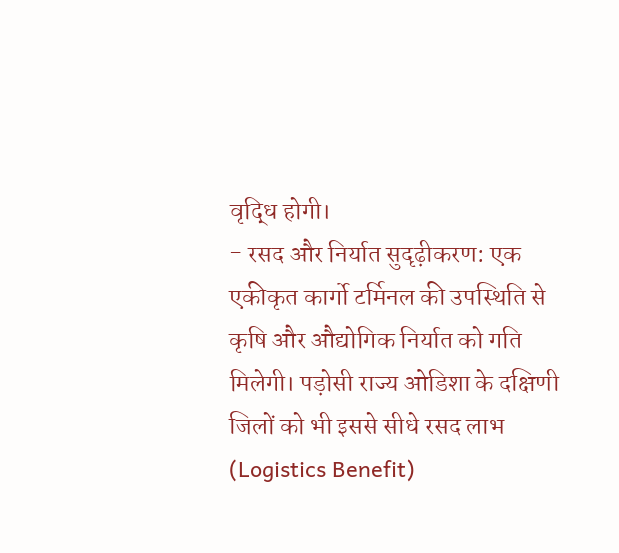वृद्धि होगी।
- रसद और निर्यात सुदृढ़ीकरण: एक एकीकृत कार्गो टर्मिनल की उपस्थिति से कृषि और औद्योगिक निर्यात को गति मिलेगी। पड़ोसी राज्य ओडिशा के दक्षिणी जिलों को भी इससे सीधे रसद लाभ (Logistics Benefit)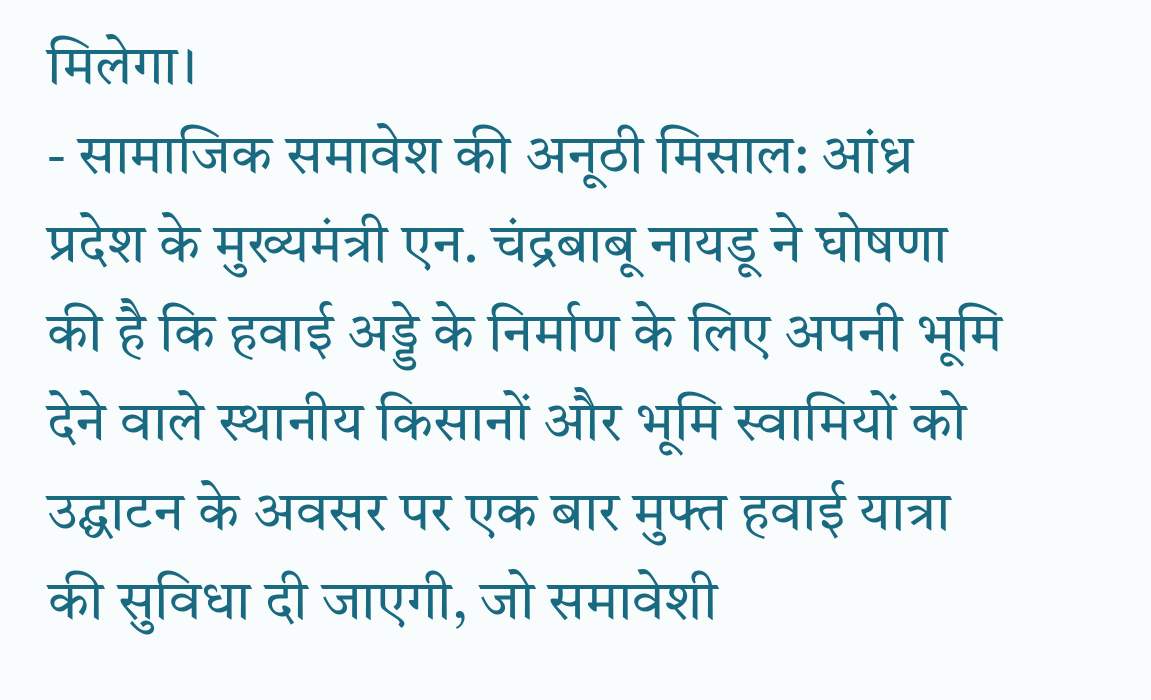मिलेगा।
- सामाजिक समावेश की अनूठी मिसाल: आंध्र प्रदेश के मुख्यमंत्री एन. चंद्रबाबू नायडू ने घोषणा की है कि हवाई अड्डे के निर्माण के लिए अपनी भूमि देने वाले स्थानीय किसानों और भूमि स्वामियों को उद्घाटन के अवसर पर एक बार मुफ्त हवाई यात्रा की सुविधा दी जाएगी, जो समावेशी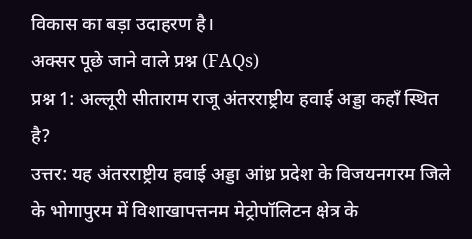विकास का बड़ा उदाहरण है।
अक्सर पूछे जाने वाले प्रश्न (FAQs)
प्रश्न 1: अल्लूरी सीताराम राजू अंतरराष्ट्रीय हवाई अड्डा कहाँ स्थित है?
उत्तर: यह अंतरराष्ट्रीय हवाई अड्डा आंध्र प्रदेश के विजयनगरम जिले के भोगापुरम में विशाखापत्तनम मेट्रोपॉलिटन क्षेत्र के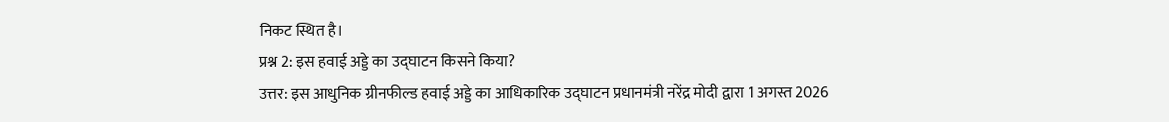निकट स्थित है।
प्रश्न 2: इस हवाई अड्डे का उद्घाटन किसने किया?
उत्तर: इस आधुनिक ग्रीनफील्ड हवाई अड्डे का आधिकारिक उद्घाटन प्रधानमंत्री नरेंद्र मोदी द्वारा 1 अगस्त 2026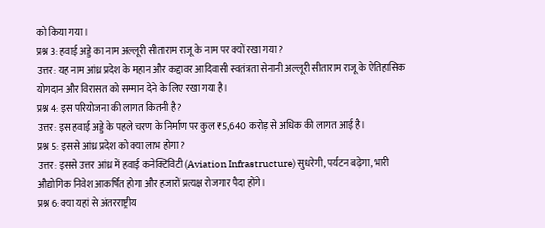को किया गया।
प्रश्न 3: हवाई अड्डे का नाम अल्लूरी सीताराम राजू के नाम पर क्यों रखा गया?
उत्तर: यह नाम आंध्र प्रदेश के महान और कद्दावर आदिवासी स्वतंत्रता सेनानी अल्लूरी सीताराम राजू के ऐतिहासिक योगदान और विरासत को सम्मान देने के लिए रखा गया है।
प्रश्न 4: इस परियोजना की लागत कितनी है?
उत्तर: इस हवाई अड्डे के पहले चरण के निर्माण पर कुल ₹5,640 करोड़ से अधिक की लागत आई है।
प्रश्न 5: इससे आंध्र प्रदेश को क्या लाभ होगा?
उत्तर: इससे उत्तर आंध्र में हवाई कनेक्टिविटी (Aviation Infrastructure) सुधरेगी, पर्यटन बढ़ेगा, भारी औद्योगिक निवेश आकर्षित होगा और हजारों प्रत्यक्ष रोजगार पैदा होंगे।
प्रश्न 6: क्या यहां से अंतरराष्ट्रीय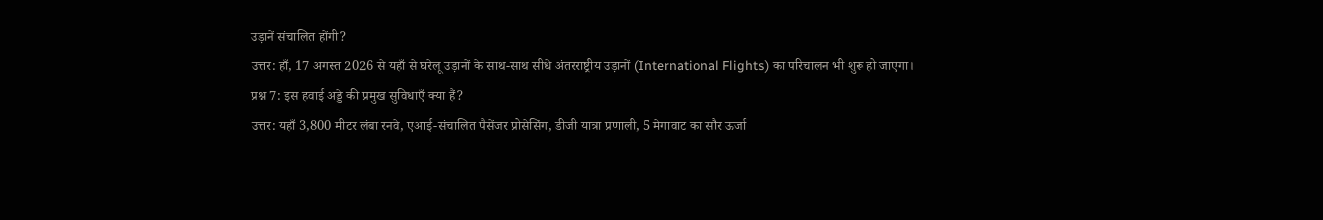उड़ानें संचालित होंगी?
उत्तर: हाँ, 17 अगस्त 2026 से यहाँ से घरेलू उड़ानों के साथ-साथ सीधे अंतरराष्ट्रीय उड़ानों (International Flights) का परिचालन भी शुरू हो जाएगा।
प्रश्न 7: इस हवाई अड्डे की प्रमुख सुविधाएँ क्या हैं?
उत्तर: यहाँ 3,800 मीटर लंबा रनवे, एआई-संचालित पैसेंजर प्रोसेसिंग, डीजी यात्रा प्रणाली, 5 मेगावाट का सौर ऊर्जा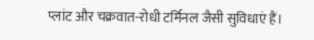प्लांट और चक्रवात-रोधी टर्मिनल जैसी सुविधाएं हैं।